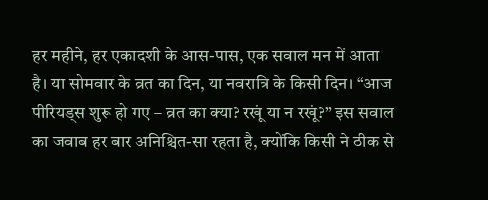हर महीने, हर एकादशी के आस-पास, एक सवाल मन में आता है। या सोमवार के व्रत का दिन, या नवरात्रि के किसी दिन। “आज पीरियड्स शुरू हो गए – व्रत का क्या? रखूं या न रखूं?” इस सवाल का जवाब हर बार अनिश्चित-सा रहता है, क्योंकि किसी ने ठीक से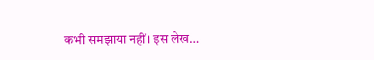कभी समझाया नहीं। इस लेख…